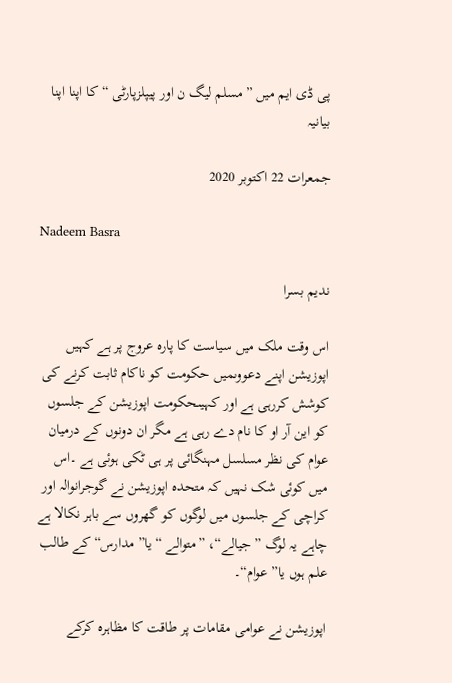پی ڈی ایم میں ”مسلم لیگ ن اور پیپلزپارٹی “ کا اپنا اپنا بیانیہ

جمعرات 22 اکتوبر 2020

Nadeem Basra

ندیم بسرا

اس وقت ملک میں سیاست کا پارہ عروج پر ہے کہیں اپوزیشن اپنے دعووںمیں حکومت کو ناکام ثابت کرنے کی کوشش کررہی ہے اور کہیںحکومت اپوزیشن کے جلسوں کو این آر او کا نام دے رہی ہے مگر ان دونوں کے درمیان عوام کی نظر مسلسل مہنگائی پر ہی ٹکی ہوئی ہے ۔اس میں کوئی شک نہیں کہ متحدہ اپوزیشن نے گوجرانوالہ اور کراچی کے جلسوں میں لوگوں کو گھروں سے باہر نکالا ہے چاہے یہ لوگ ”جیالے“، ”متوالے “ یا” مدارس“ کے طالب علم ہوں یا” عوام“۔

اپوزیشن نے عوامی مقامات پر طاقت کا مظاہرہ کرکے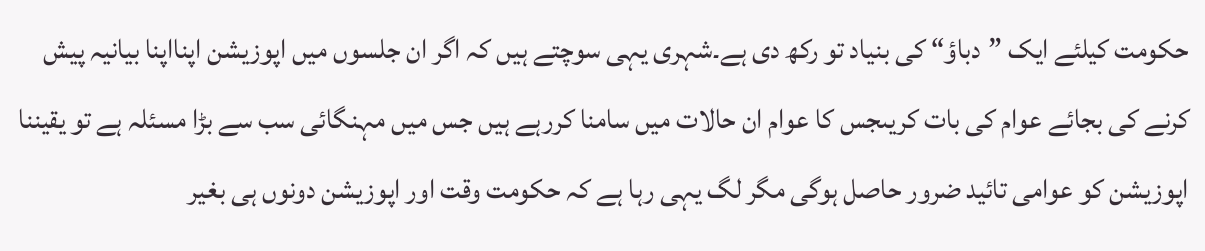حکومت کیلئے ایک ”دباؤ“ کی بنیاد تو رکھ دی ہے۔شہری یہی سوچتے ہیں کہ اگر ان جلسوں میں اپوزیشن اپنااپنا بیانیہ پیش کرنے کی بجائے عوام کی بات کریںجس کا عوام ان حالات میں سامنا کررہے ہیں جس میں مہنگائی سب سے بڑا مسئلہ ہے تو یقیننا اپوزیشن کو عوامی تائید ضرور حاصل ہوگی مگر لگ یہی رہا ہے کہ حکومت وقت اور اپوزیشن دونوں ہی بغیر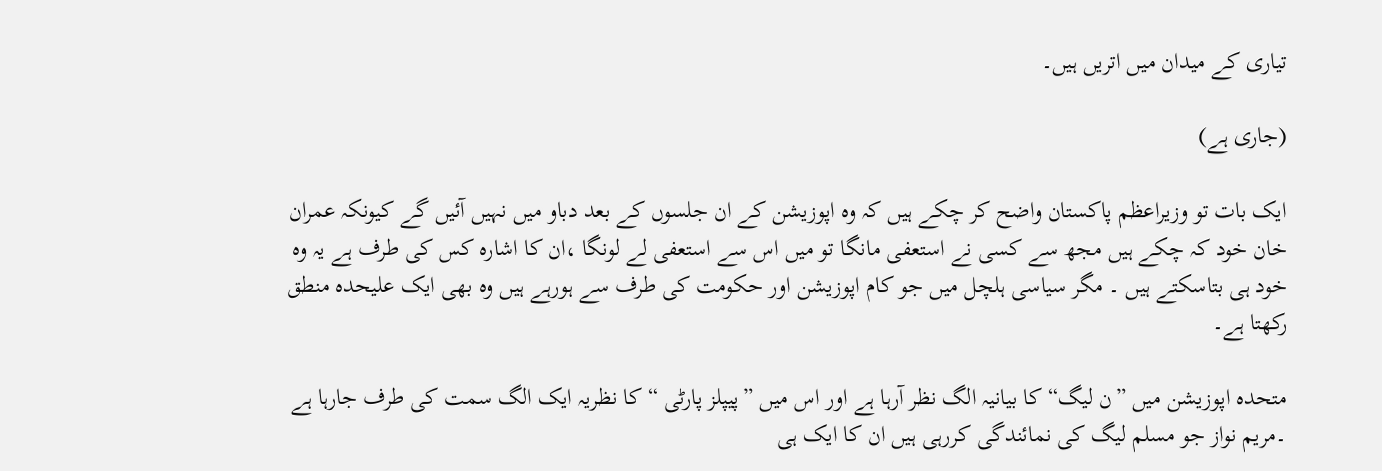تیاری کے میدان میں اتریں ہیں۔

(جاری ہے)

ایک بات تو وزیراعظم پاکستان واضح کر چکے ہیں کہ وہ اپوزیشن کے ان جلسوں کے بعد دباو میں نہیں آئیں گے کیونکہ عمران خان خود کہ چکے ہیں مجھ سے کسی نے استعفی مانگا تو میں اس سے استعفی لے لونگا ،ان کا اشارہ کس کی طرف ہے یہ وہ خود ہی بتاسکتے ہیں ۔ مگر سیاسی ہلچل میں جو کام اپوزیشن اور حکومت کی طرف سے ہورہے ہیں وہ بھی ایک علیحدہ منطق رکھتا ہے۔

متحدہ اپوزیشن میں ”ن لیگ“ کا بیانیہ الگ نظر آرہا ہے اور اس میں ”پیپلز پارٹی “ کا نظریہ ایک الگ سمت کی طرف جارہا ہے ۔مریم نواز جو مسلم لیگ کی نمائندگی کررہی ہیں ان کا ایک ہی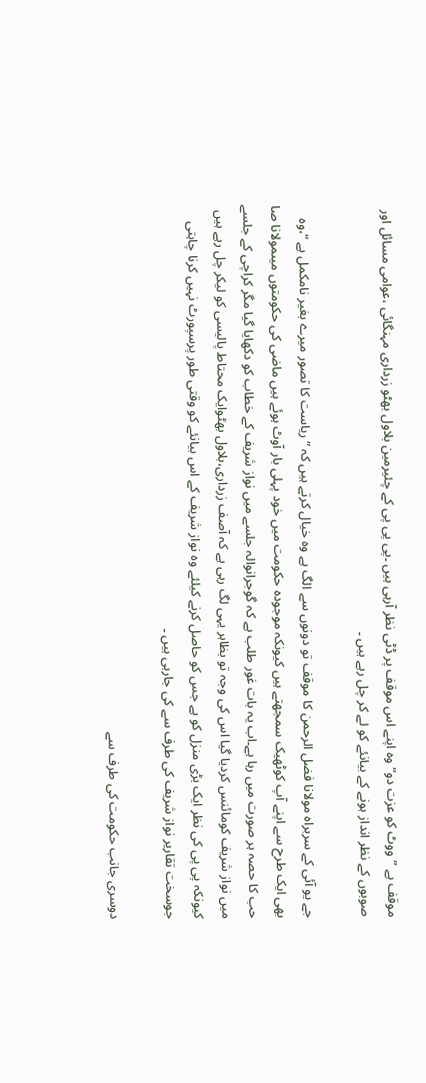موقف ہے ”ووٹ کو عزت دو“ وہ اپنے اس موقف پر ڈٹی نظر آرہی ہیں ۔پی پی پی کے چئیرمین بلاول بھٹو زرداری مہنگائی ،عوامی مسائل اور صوبوں کے نظر انداز ہونے کے بیانئے کو لے کر چل رہے ہیں ۔

جے یو آئی کے سربراہ مولانا فضل الرحمن کا موقف تو دونوں سے الگ ہے وہ خیال کرتے ہیں کہ ”ریاست کا تصور میرے بغیر نامکمل ہے “،وہ بھی ایک طرح سے اپنے آپ کوٹھیک سمجھتے ہیں کیونکہ موجودہ حکومت میں خود پہلی بار آوٹ ہوئے ہیں ماضی کی حکومتوں میںمولانا صا حب کا حصہ ہر صورت میں رہا ہے۔اب یہ بات غور طلب ہے کہ گوجرانوالہ جلسے میں نواز شریف کے خطاب کو دکھایا گیا مگر کراچی کے جلسے میں نواز شریف کومائنس کردیا گیا اس کی وجہ تو بظاہر یہی لگ رہی ہے کہ آصف زرداری،بلاول بھٹوایک محتاط پالیسی کو لیکر چل رہے ہیں کیونکہ پی پی کی نظر ایک بڑی منزل کو ہے جس کو حاصل کرنے کیلئے وہ نواز شریف کے اس بیانئے کو وقتی طور پرسپورٹ نہیں کرنا چاہتی جوسخت تقاریر نواز شریف کی طرف سے کی جارہی ہیں ۔

دوسری جانب حکومت کی طرف سے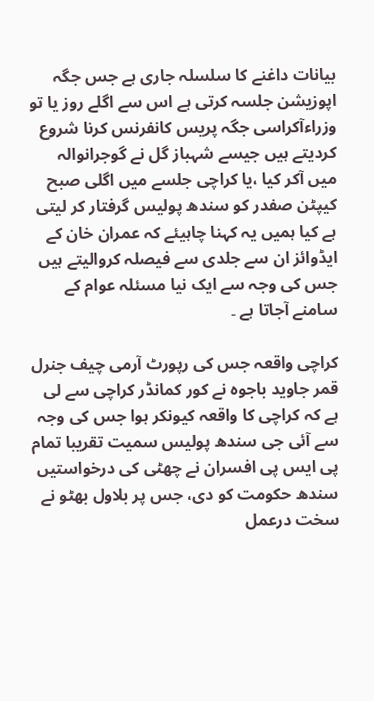بیانات داغنے کا سلسلہ جاری ہے جس جگہ اپوزیشن جلسہ کرتی ہے اس سے اگلے روز یا تو وزراءآکراسی جگہ پریس کانفرنس کرنا شروع کردیتے ہیں جیسے شہباز گل نے گوجرانوالہ میں آکر کیا ،یا کراچی جلسے میں اگلی صبح کیپٹن صفدر کو سندھ پولیس گرفتار کر لیتی ہے کیا ہمیں یہ کہنا چاہیئے کہ عمران خان کے ایڈوائز ان سے جلدی سے فیصلہ کروالیتے ہیں جس کی وجہ سے ایک نیا مسئلہ عوام کے سامنے آجاتا ہے ۔

کراچی واقعہ جس کی رپورٹ آرمی چیف جنرل قمر جاوید باجوہ نے کور کمانڈر کراچی سے لی ہے کہ کراچی کا واقعہ کیونکر ہوا جس کی وجہ سے آئی جی سندھ پولیس سمیت تقریبا تمام پی ایس پی افسران نے چھٹی کی درخواستیں سندھ حکومت کو دی، جس پر بلاول بھٹو نے سخت درعمل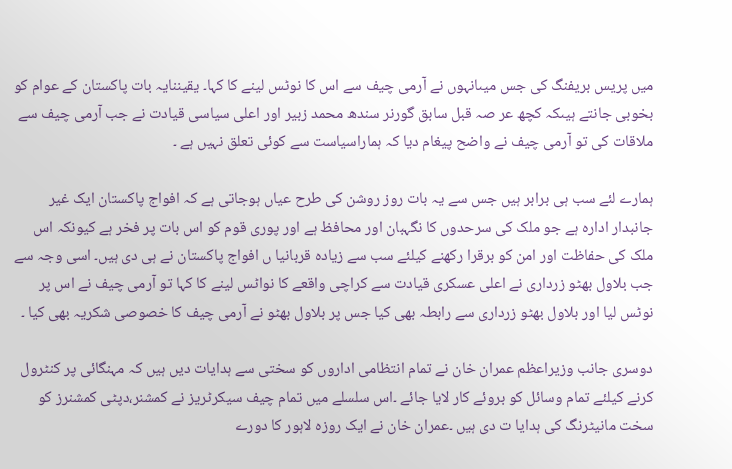میں پریس بریفنگ کی جس میںانہوں نے آرمی چیف سے اس کا نوٹس لینے کا کہا۔ یقیننایہ بات پاکستان کے عوام کو بخوبی جانتے ہیںکہ کچھ عر صہ قبل سابق گورنر سندھ محمد زبیر اور اعلی سیاسی قیادت نے جب آرمی چیف سے ملاقات کی تو آرمی چیف نے واضح پیغام دیا کہ ہماراسیاست سے کوئی تعلق نہیں ہے ۔

ہمارے لئے سب ہی برابر ہیں جس سے یہ بات روز روشن کی طرح عیاں ہوجاتی ہے کہ افواج پاکستان ایک غیر جانبدار ادارہ ہے جو ملک کی سرحدوں کا نگہبان اور محافظ ہے اور پوری قوم کو اس بات پر فخر ہے کیونکہ اس ملک کی حفاظت اور امن کو برقرا رکھنے کیلئے سب سے زیادہ قربانیا ں افواج پاکستان نے ہی دی ہیں۔ اسی وجہ سے جب بلاول بھٹو زرداری نے اعلی عسکری قیادت سے کراچی واقعے کا نواٹس لینے کا کہا تو آرمی چیف نے اس پر نوٹس لیا اور بلاول بھٹو زرداری سے رابطہ بھی کیا جس پر بلاول بھٹو نے آرمی چیف کا خصوصی شکریہ بھی کیا ۔

دوسری جانب وزیراعظم عمران خان نے تمام انتظامی اداروں کو سختی سے ہدایات دیں ہیں کہ مہنگائی پر کنٹرول کرنے کیلئے تمام وسائل کو بروئے کار لایا جائے ۔اس سلسلے میں تمام چیف سیکرٹریز نے کمشنر،دپٹی کمشنرز کو سخت مانیٹرنگ کی ہدایا ت دی ہیں ۔عمران خان نے ایک روزہ لاہور کا دورے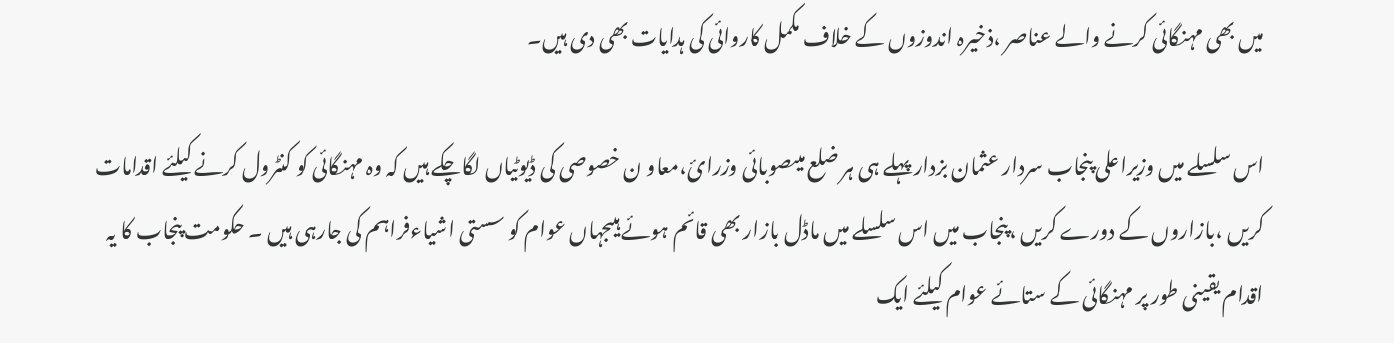میں بھی مہنگائی کرنے والے عناصر ،ذخیرہ اندوزوں کے خلاف مکمل کاروائی کی ہدایات بھی دی ہیں۔

اس سلسلے میں وزیراعلی پنجاب سردار عثمان بزدار پہلے ہی ہر ضلع میںصوبائی وزرائ،معاو ن خصوصی کی ڈیوٹیاں لگاچکے ہیں کہ وہ مہنگائی کو کنٹرول کرنے کیلئے اقدامات کریں ،بازاروں کے دورے کریں ،پنجاب میں اس سلسلے میں ماڈل بازار بھی قائم ہوئے ہیںجہاں عوام کو سستی اشیاءفراہم کی جارہی ہیں ۔ حکومت پنجاب کا یہ اقدام یقینی طور پر مہنگائی کے ستائے عوام کیلئے ایک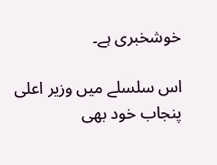خوشخبری ہے۔

اس سلسلے میں وزیر اعلی پنجاب خود بھی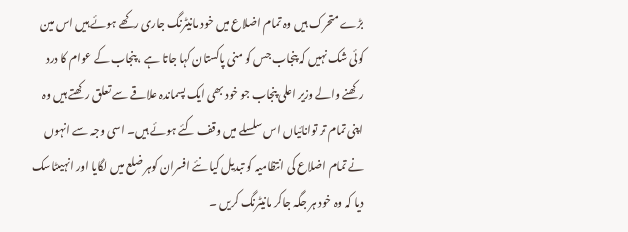بڑے متحرک ہیں وہ تمام اضلاع میں خود مانیٹرنگ جاری رکھے ہوئے ہیں اس مین کوئی شک نہیں کہ پنجاب جس کو منی پاکستان کہا جاتا ہے ، پنجاب کے عوام کا درد رکھنے والے وزیر اعلی پنجاب جو خود بھی ایک پسماندہ علاقے سے تعلق رکھتے ہیں وہ اپنی تمام تر توانائیاں اس سلسلے میں وقف کئے ہوئے ہیں۔ اسی وجہ سے انہوں نے تمام اضلاع کی انتظامیہ کو تبدیل کیا نئے افسران کوہر ضلع میں لگایا اور انہیںٹاسک دیا کہ وہ خود ہر جگہ جاکر مانیٹرنگ کریں ۔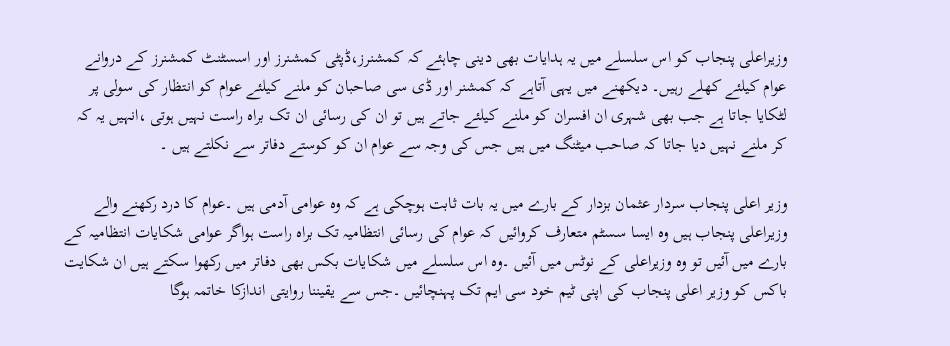وزیراعلی پنجاب کو اس سلسلے میں یہ ہدایات بھی دینی چاہئے کہ کمشنرز،ڈپٹی کمشنرز اور اسسٹنٹ کمشنرز کے دروانے عوام کیلئے کھلے رہیں۔ دیکھنے میں یہی آتاہے کہ کمشنر اور ڈی سی صاحبان کو ملنے کیلئے عوام کو انتظار کی سولی پر لٹکایا جاتا ہے جب بھی شہری ان افسران کو ملنے کیلئے جاتے ہیں تو ان کی رسائی ان تک براہ راست نہیں ہوتی ،انہیں یہ کہ کر ملنے نہیں دیا جاتا کہ صاحب میٹنگ میں ہیں جس کی وجہ سے عوام ان کو کوستے دفاتر سے نکلتے ہیں ۔

وزیر اعلی پنجاب سردار عثمان بزدار کے بارے میں یہ بات ثابت ہوچکی ہے کہ وہ عوامی آدمی ہیں ۔عوام کا درد رکھنے والے وزیراعلی پنجاب ہیں وہ ایسا سسٹم متعارف کروائیں کہ عوام کی رسائی انتظامیہ تک براہ راست ہواگر عوامی شکایات انتظامیہ کے بارے میں آئیں تو وہ وزیراعلی کے نوٹس میں آئیں ۔وہ اس سلسلے میں شکایات بکس بھی دفاتر میں رکھوا سکتے ہیں ان شکایت باکس کو وزیر اعلی پنجاب کی اپنی ٹیم خود سی ایم تک پہنچائیں ۔جس سے یقیننا روایتی اندازکا خاتمہ ہوگا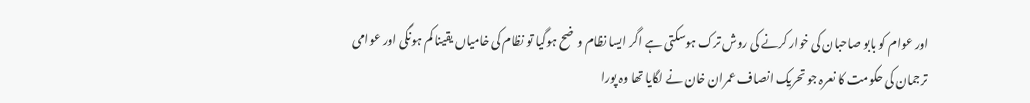اور عوام کو بابو صاحبان کی خوار کرنے کی روش ترک ہوسکتی ہے اگر ایسا نظام وضح ہوگیا تو نظام کی خامیاں یقینا کم ہونگی اور عوامی ترجمان کی حکومت کا نعرہ جو تحریک انصاف عمران خان نے لگایا تھا وہ پورا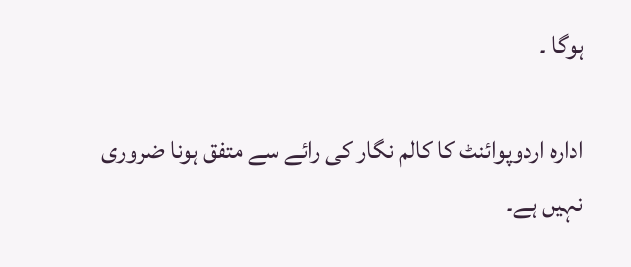ہوگا ۔

ادارہ اردوپوائنٹ کا کالم نگار کی رائے سے متفق ہونا ضروری نہیں ہے۔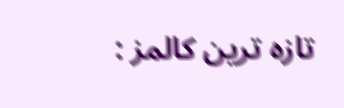تازہ ترین کالمز :